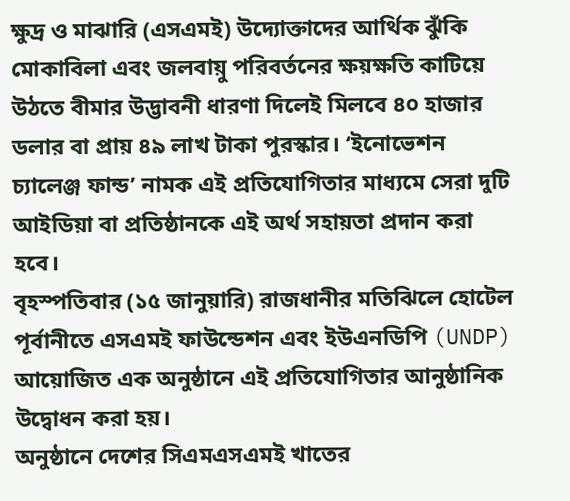ক্ষুদ্র ও মাঝারি (এসএমই) উদ্যোক্তাদের আর্থিক ঝুঁকি মোকাবিলা এবং জলবায়ু পরিবর্তনের ক্ষয়ক্ষতি কাটিয়ে উঠতে বীমার উদ্ভাবনী ধারণা দিলেই মিলবে ৪০ হাজার ডলার বা প্রায় ৪৯ লাখ টাকা পুরস্কার। ‘ইনোভেশন চ্যালেঞ্জ ফান্ড’ নামক এই প্রতিযোগিতার মাধ্যমে সেরা দুটি আইডিয়া বা প্রতিষ্ঠানকে এই অর্থ সহায়তা প্রদান করা হবে।
বৃহস্পতিবার (১৫ জানুয়ারি) রাজধানীর মতিঝিলে হোটেল পূর্বানীতে এসএমই ফাউন্ডেশন এবং ইউএনডিপি (UNDP) আয়োজিত এক অনুষ্ঠানে এই প্রতিযোগিতার আনুষ্ঠানিক উদ্বোধন করা হয়।
অনুষ্ঠানে দেশের সিএমএসএমই খাতের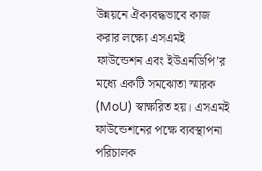উন্নয়নে ঐক্যবদ্ধভাবে কাজ করার লক্ষ্যে এসএমই ফাউন্ডেশন এবং ইউএনডিপি’র মধ্যে একটি সমঝোতা স্মারক (MoU) স্বাক্ষরিত হয়। এসএমই ফাউন্ডেশনের পক্ষে ব্যবস্থাপনা পরিচালক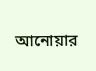আনোয়ার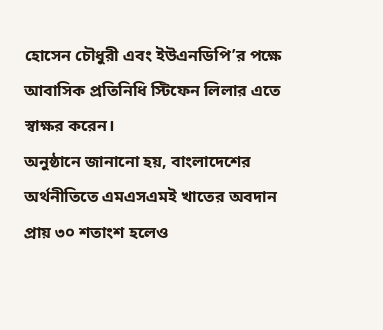হোসেন চৌধুরী এবং ইউএনডিপি’র পক্ষে আবাসিক প্রতিনিধি স্টিফেন লিলার এতে স্বাক্ষর করেন।
অনুষ্ঠানে জানানো হয়, বাংলাদেশের অর্থনীতিতে এমএসএমই খাতের অবদান প্রায় ৩০ শতাংশ হলেও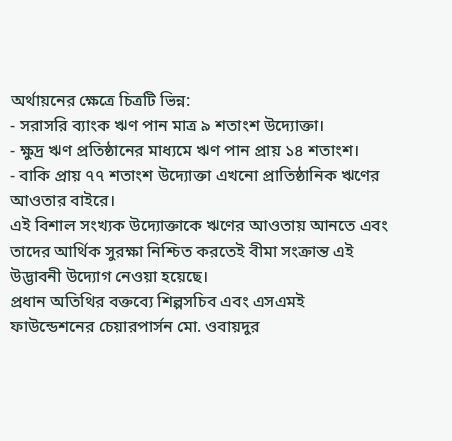অর্থায়নের ক্ষেত্রে চিত্রটি ভিন্ন:
- সরাসরি ব্যাংক ঋণ পান মাত্র ৯ শতাংশ উদ্যোক্তা।
- ক্ষুদ্র ঋণ প্রতিষ্ঠানের মাধ্যমে ঋণ পান প্রায় ১৪ শতাংশ।
- বাকি প্রায় ৭৭ শতাংশ উদ্যোক্তা এখনো প্রাতিষ্ঠানিক ঋণের আওতার বাইরে।
এই বিশাল সংখ্যক উদ্যোক্তাকে ঋণের আওতায় আনতে এবং তাদের আর্থিক সুরক্ষা নিশ্চিত করতেই বীমা সংক্রান্ত এই উদ্ভাবনী উদ্যোগ নেওয়া হয়েছে।
প্রধান অতিথির বক্তব্যে শিল্পসচিব এবং এসএমই ফাউন্ডেশনের চেয়ারপার্সন মো. ওবায়দুর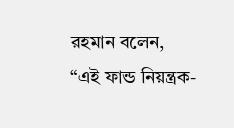রহমান বলেন, “এই ফান্ড নিয়ন্ত্রক-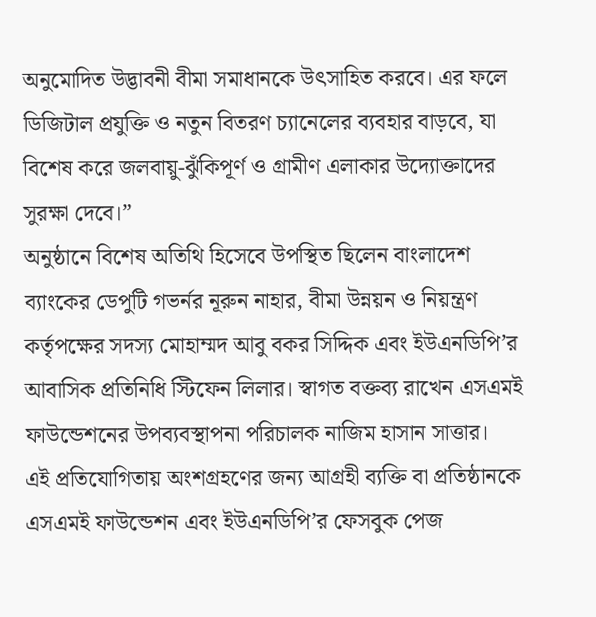অনুমোদিত উদ্ভাবনী বীমা সমাধানকে উৎসাহিত করবে। এর ফলে ডিজিটাল প্রযুক্তি ও নতুন বিতরণ চ্যানেলের ব্যবহার বাড়বে, যা বিশেষ করে জলবায়ু-ঝুঁকিপূর্ণ ও গ্রামীণ এলাকার উদ্যোক্তাদের সুরক্ষা দেবে।”
অনুষ্ঠানে বিশেষ অতিথি হিসেবে উপস্থিত ছিলেন বাংলাদেশ ব্যাংকের ডেপুটি গভর্নর নূরুন নাহার, বীমা উন্নয়ন ও নিয়ন্ত্রণ কর্তৃপক্ষের সদস্য মোহাম্মদ আবু বকর সিদ্দিক এবং ইউএনডিপি’র আবাসিক প্রতিনিধি স্টিফেন লিলার। স্বাগত বক্তব্য রাখেন এসএমই ফাউন্ডেশনের উপব্যবস্থাপনা পরিচালক নাজিম হাসান সাত্তার।
এই প্রতিযোগিতায় অংশগ্রহণের জন্য আগ্রহী ব্যক্তি বা প্রতিষ্ঠানকে এসএমই ফাউন্ডেশন এবং ইউএনডিপি’র ফেসবুক পেজ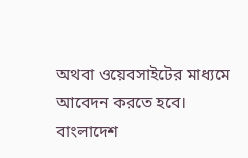অথবা ওয়েবসাইটের মাধ্যমে আবেদন করতে হবে।
বাংলাদেশ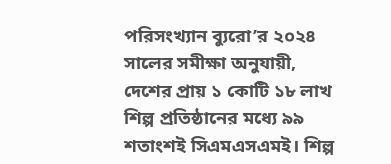পরিসংখ্যান ব্যুরো’র ২০২৪ সালের সমীক্ষা অনুযায়ী, দেশের প্রায় ১ কোটি ১৮ লাখ শিল্প প্রতিষ্ঠানের মধ্যে ৯৯ শতাংশই সিএমএসএমই। শিল্প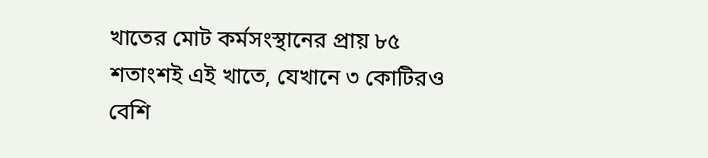খাতের মোট কর্মসংস্থানের প্রায় ৮৫ শতাংশই এই খাতে, যেখানে ৩ কোটিরও বেশি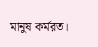মানুষ কর্মরত।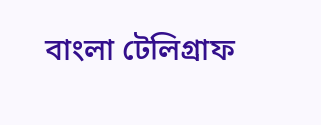বাংলা টেলিগ্রাফ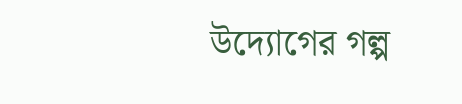উদ্যোগের গল্প